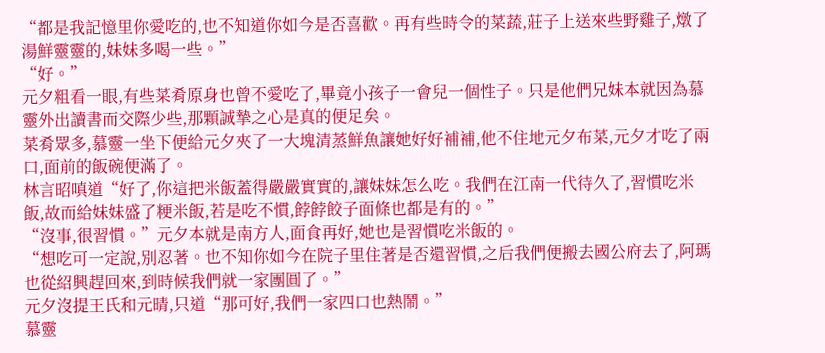“都是我記憶里你愛吃的,也不知道你如今是否喜歡。再有些時令的菜蔬,莊子上送來些野雞子,燉了湯鮮靈靈的,妹妹多喝一些。”
“好。”
元夕粗看一眼,有些菜肴原身也曾不愛吃了,畢竟小孩子一會兒一個性子。只是他們兄妹本就因為慕靈外出讀書而交際少些,那顆誠摯之心是真的便足矣。
菜肴眾多,慕靈一坐下便給元夕夾了一大塊清蒸鮮魚讓她好好補補,他不住地元夕布菜,元夕才吃了兩口,面前的飯碗便滿了。
林言昭嗔道“好了,你這把米飯蓋得嚴嚴實實的,讓妹妹怎么吃。我們在江南一代待久了,習慣吃米飯,故而給妹妹盛了粳米飯,若是吃不慣,餑餑餃子面條也都是有的。”
“沒事,很習慣。”元夕本就是南方人,面食再好,她也是習慣吃米飯的。
“想吃可一定說,別忍著。也不知你如今在院子里住著是否還習慣,之后我們便搬去國公府去了,阿瑪也從紹興趕回來,到時候我們就一家團圓了。”
元夕沒提王氏和元晴,只道“那可好,我們一家四口也熱鬧。”
慕靈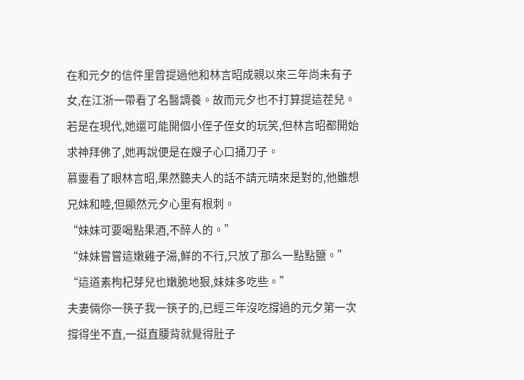在和元夕的信件里曾提過他和林言昭成親以來三年尚未有子女,在江浙一帶看了名醫調養。故而元夕也不打算提這茬兒。若是在現代,她還可能開個小侄子侄女的玩笑,但林言昭都開始求神拜佛了,她再說便是在嫂子心口捅刀子。
慕靈看了眼林言昭,果然聽夫人的話不請元晴來是對的,他雖想兄妹和睦,但顯然元夕心里有根刺。
“妹妹可要喝點果酒,不醉人的。”
“妹妹嘗嘗這嫩雞子湯,鮮的不行,只放了那么一點點鹽。”
“這道素枸杞芽兒也嫩脆地狠,妹妹多吃些。”
夫妻倆你一筷子我一筷子的,已經三年沒吃撐過的元夕第一次撐得坐不直,一挺直腰背就覺得肚子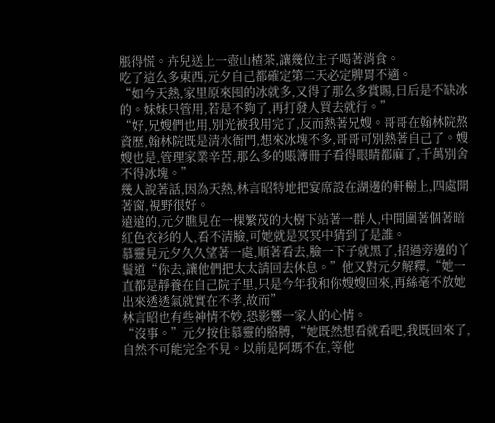脹得慌。卉兒送上一壺山楂茶,讓幾位主子喝著消食。
吃了這么多東西,元夕自己都確定第二天必定脾胃不適。
“如今天熱,家里原來囤的冰就多,又得了那么多賞賜,日后是不缺冰的。妹妹只管用,若是不夠了,再打發人買去就行。”
“好,兄嫂們也用,別光被我用完了,反而熱著兄嫂。哥哥在翰林院熬資歷,翰林院既是清水衙門,想來冰塊不多,哥哥可別熱著自己了。嫂嫂也是,管理家業辛苦,那么多的賬簿冊子看得眼睛都麻了,千萬別舍不得冰塊。”
幾人說著話,因為天熱,林言昭特地把宴席設在湖邊的軒榭上,四處開著窗,視野很好。
遠遠的,元夕瞧見在一棵繁茂的大樹下站著一群人,中間圍著個著暗紅色衣衫的人,看不清臉,可她就是冥冥中猜到了是誰。
慕靈見元夕久久望著一處,順著看去,臉一下子就黑了,招過旁邊的丫鬟道“你去,讓他們把太太請回去休息。”他又對元夕解釋,“她一直都是靜養在自己院子里,只是今年我和你嫂嫂回來,再絲毫不放她出來透透氣就實在不孝,故而”
林言昭也有些神情不妙,恐影響一家人的心情。
“沒事。”元夕按住慕靈的胳膊,“她既然想看就看吧,我既回來了,自然不可能完全不見。以前是阿瑪不在,等他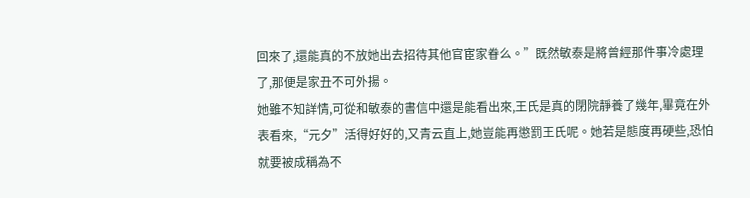回來了,還能真的不放她出去招待其他官宦家眷么。”既然敏泰是將曾經那件事冷處理了,那便是家丑不可外揚。
她雖不知詳情,可從和敏泰的書信中還是能看出來,王氏是真的閉院靜養了幾年,畢竟在外表看來,“元夕”活得好好的,又青云直上,她豈能再懲罰王氏呢。她若是態度再硬些,恐怕就要被成稱為不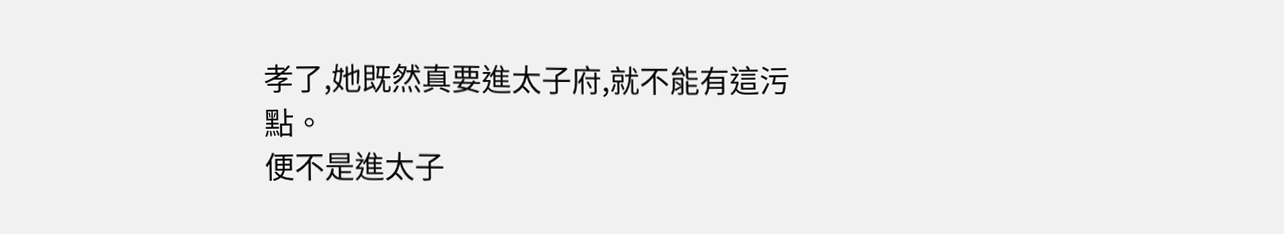孝了,她既然真要進太子府,就不能有這污點。
便不是進太子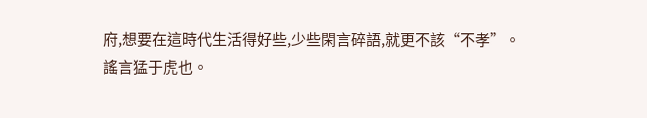府,想要在這時代生活得好些,少些閑言碎語,就更不該“不孝”。
謠言猛于虎也。